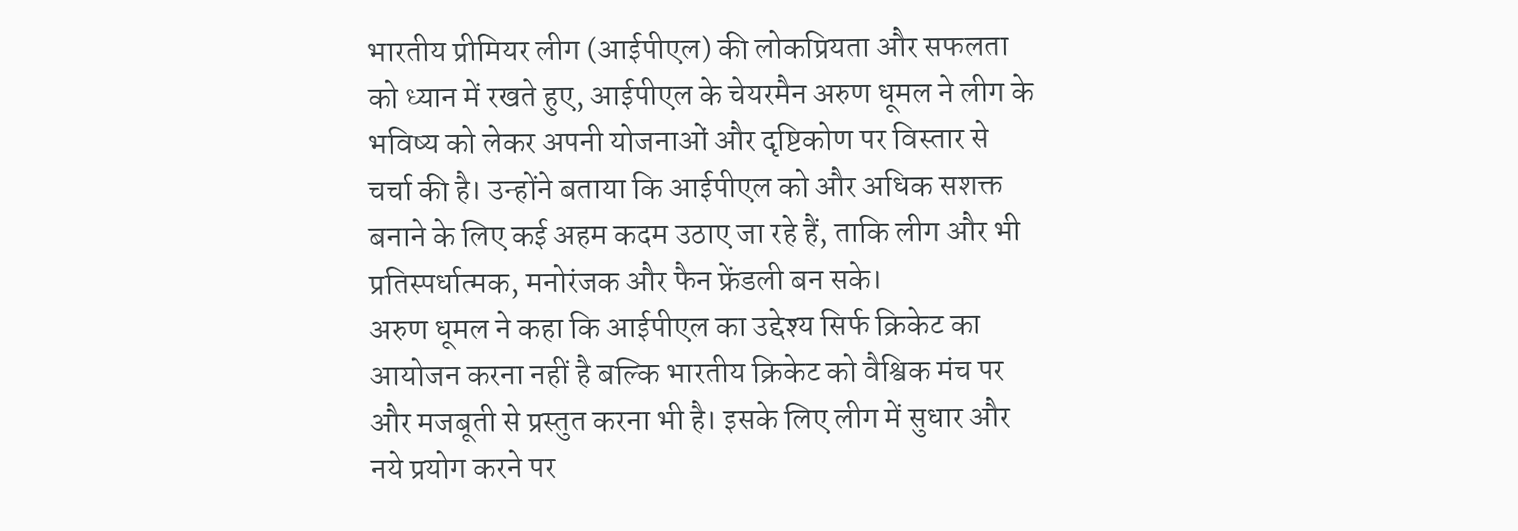भारतीय प्रीमियर लीग (आईपीएल) की लोकप्रियता और सफलता को ध्यान में रखते हुए, आईपीएल के चेयरमैन अरुण धूमल ने लीग के भविष्य को लेकर अपनी योजनाओं और दृष्टिकोण पर विस्तार से चर्चा की है। उन्होंने बताया कि आईपीएल को और अधिक सशक्त बनाने के लिए कई अहम कदम उठाए जा रहे हैं, ताकि लीग और भी प्रतिस्पर्धात्मक, मनोरंजक और फैन फ्रेंडली बन सके।
अरुण धूमल ने कहा कि आईपीएल का उद्देश्य सिर्फ क्रिकेट का आयोजन करना नहीं है बल्कि भारतीय क्रिकेट को वैश्विक मंच पर और मजबूती से प्रस्तुत करना भी है। इसके लिए लीग में सुधार और नये प्रयोग करने पर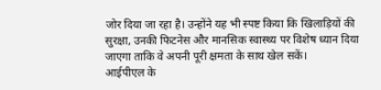जोर दिया जा रहा है। उन्होंने यह भी स्पष्ट किया कि खिलाड़ियों की सुरक्षा, उनकी फिटनेस और मानसिक स्वास्थ्य पर विशेष ध्यान दिया जाएगा ताकि वे अपनी पूरी क्षमता के साथ खेल सकें।
आईपीएल के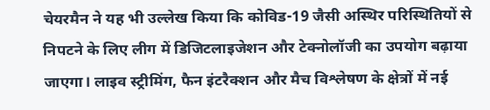चेयरमैन ने यह भी उल्लेख किया कि कोविड-19 जैसी अस्थिर परिस्थितियों से निपटने के लिए लीग में डिजिटलाइजेशन और टेक्नोलॉजी का उपयोग बढ़ाया जाएगा। लाइव स्ट्रीमिंग, फैन इंटरैक्शन और मैच विश्लेषण के क्षेत्रों में नई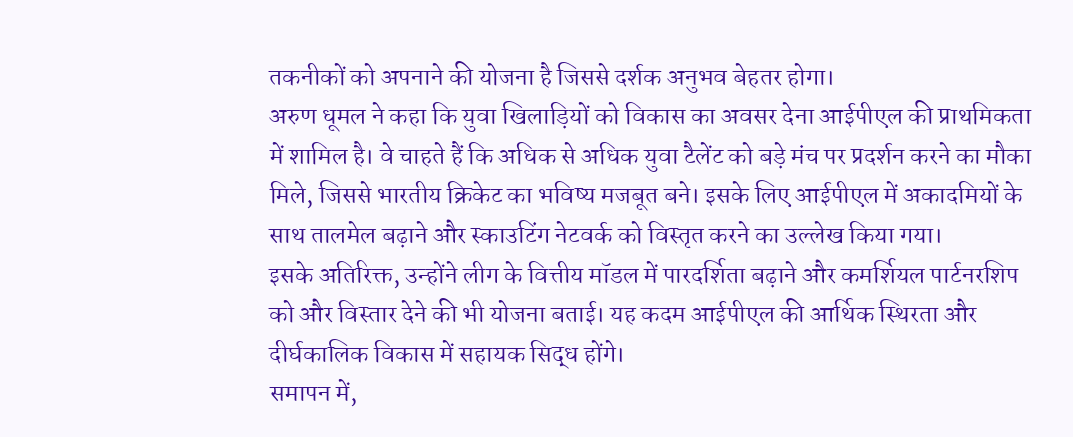तकनीकों को अपनाने की योजना है जिससे दर्शक अनुभव बेहतर होगा।
अरुण धूमल ने कहा कि युवा खिलाड़ियों को विकास का अवसर देना आईपीएल की प्राथमिकता में शामिल है। वे चाहते हैं कि अधिक से अधिक युवा टैलेंट को बड़े मंच पर प्रदर्शन करने का मौका मिले, जिससे भारतीय क्रिकेट का भविष्य मजबूत बने। इसके लिए आईपीएल में अकादमियों के साथ तालमेल बढ़ाने और स्काउटिंग नेटवर्क को विस्तृत करने का उल्लेख किया गया।
इसके अतिरिक्त, उन्होंने लीग के वित्तीय मॉडल में पारदर्शिता बढ़ाने और कमर्शियल पार्टनरशिप को और विस्तार देने की भी योजना बताई। यह कदम आईपीएल की आर्थिक स्थिरता और दीर्घकालिक विकास में सहायक सिद्ध होंगे।
समापन में,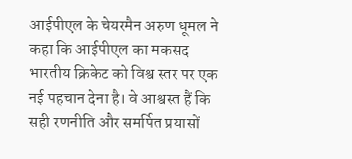आईपीएल के चेयरमैन अरुण धूमल ने कहा कि आईपीएल का मकसद भारतीय क्रिकेट को विश्व स्तर पर एक नई पहचान देना है। वे आश्वस्त हैं कि सही रणनीति और समर्पित प्रयासों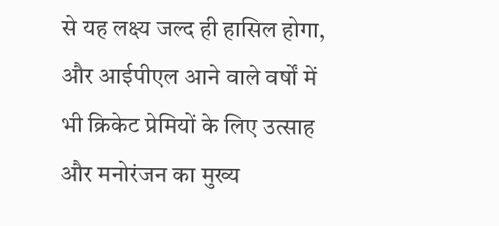से यह लक्ष्य जल्द ही हासिल होगा, और आईपीएल आने वाले वर्षों में भी क्रिकेट प्रेमियों के लिए उत्साह और मनोरंजन का मुख्य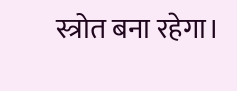स्त्रोत बना रहेगा।